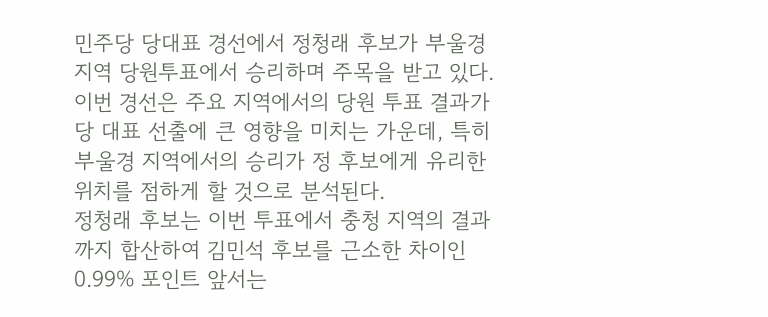민주당 당대표 경선에서 정청래 후보가 부울경 지역 당원투표에서 승리하며 주목을 받고 있다. 이번 경선은 주요 지역에서의 당원 투표 결과가 당 대표 선출에 큰 영향을 미치는 가운데, 특히 부울경 지역에서의 승리가 정 후보에게 유리한 위치를 점하게 할 것으로 분석된다.
정청래 후보는 이번 투표에서 충청 지역의 결과까지 합산하여 김민석 후보를 근소한 차이인 0.99% 포인트 앞서는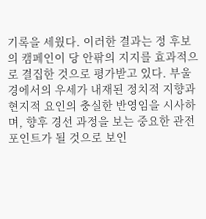기록을 세웠다. 이러한 결과는 정 후보의 캠페인이 당 안팎의 지지를 효과적으로 결집한 것으로 평가받고 있다. 부울경에서의 우세가 내재된 정치적 지향과 현지적 요인의 충실한 반영임을 시사하며, 향후 경선 과정을 보는 중요한 관전 포인트가 될 것으로 보인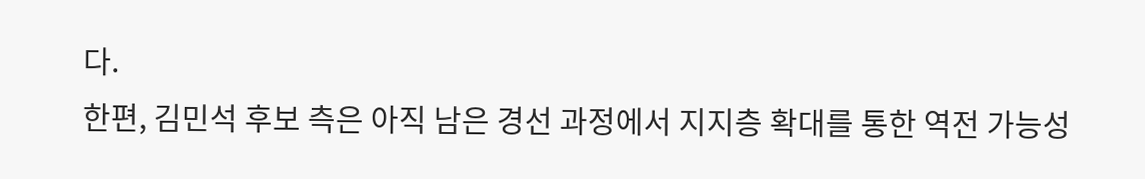다.
한편, 김민석 후보 측은 아직 남은 경선 과정에서 지지층 확대를 통한 역전 가능성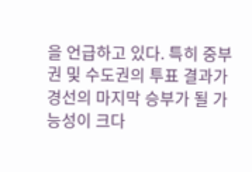을 언급하고 있다. 특히 중부권 및 수도권의 투표 결과가 경선의 마지막 승부가 될 가능성이 크다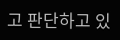고 판단하고 있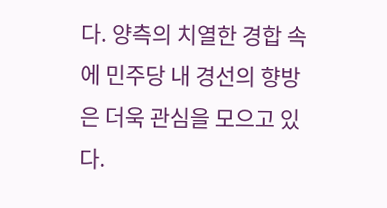다. 양측의 치열한 경합 속에 민주당 내 경선의 향방은 더욱 관심을 모으고 있다.